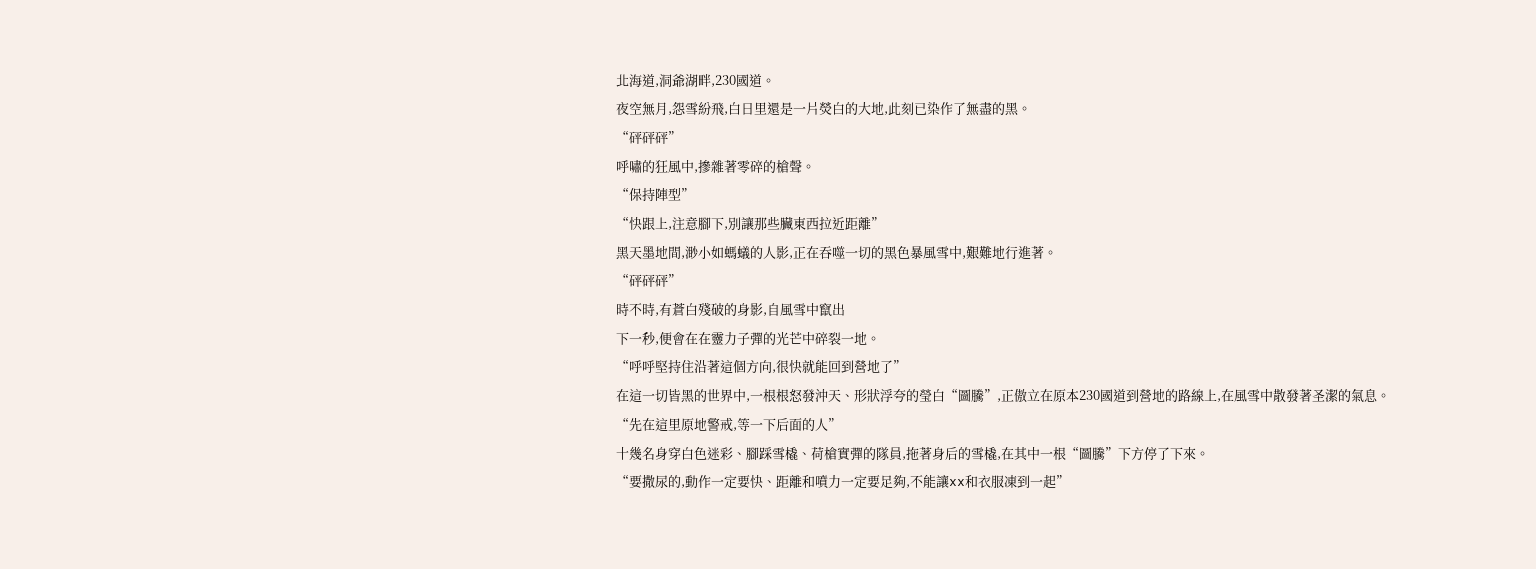北海道,洞爺湖畔,230國道。
夜空無月,怨雪紛飛,白日里還是一片熒白的大地,此刻已染作了無盡的黑。
“砰砰砰”
呼嘯的狂風中,摻雜著零碎的槍聲。
“保持陣型”
“快跟上,注意腳下,別讓那些臟東西拉近距離”
黑天墨地間,渺小如螞蟻的人影,正在吞噬一切的黑色暴風雪中,艱難地行進著。
“砰砰砰”
時不時,有蒼白殘破的身影,自風雪中竄出
下一秒,便會在在靈力子彈的光芒中碎裂一地。
“呼呼堅持住沿著這個方向,很快就能回到營地了”
在這一切皆黑的世界中,一根根怒發沖天、形狀浮夸的瑩白“圖騰”,正傲立在原本230國道到營地的路線上,在風雪中散發著圣潔的氣息。
“先在這里原地警戒,等一下后面的人”
十幾名身穿白色迷彩、腳踩雪橇、荷槍實彈的隊員,拖著身后的雪橇,在其中一根“圖騰”下方停了下來。
“要撒尿的,動作一定要快、距離和噴力一定要足夠,不能讓xx和衣服凍到一起”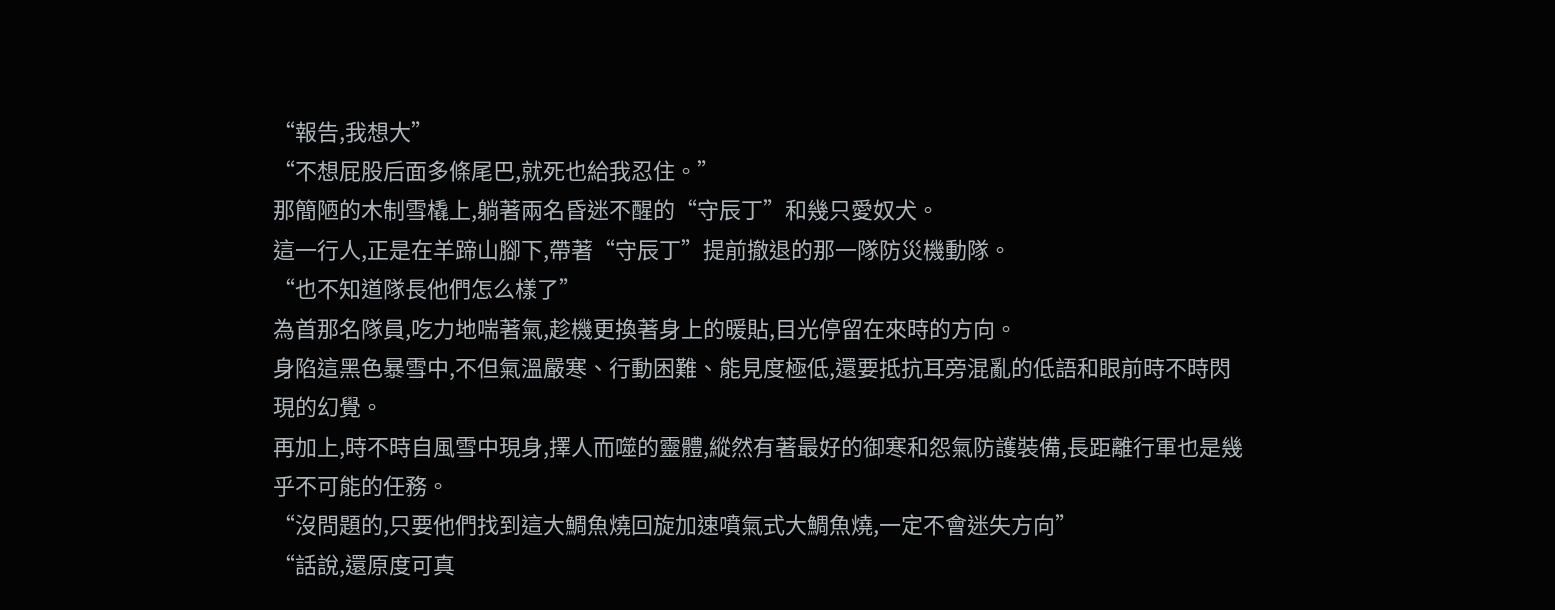“報告,我想大”
“不想屁股后面多條尾巴,就死也給我忍住。”
那簡陋的木制雪橇上,躺著兩名昏迷不醒的“守辰丁”和幾只愛奴犬。
這一行人,正是在羊蹄山腳下,帶著“守辰丁”提前撤退的那一隊防災機動隊。
“也不知道隊長他們怎么樣了”
為首那名隊員,吃力地喘著氣,趁機更換著身上的暖貼,目光停留在來時的方向。
身陷這黑色暴雪中,不但氣溫嚴寒、行動困難、能見度極低,還要抵抗耳旁混亂的低語和眼前時不時閃現的幻覺。
再加上,時不時自風雪中現身,擇人而噬的靈體,縱然有著最好的御寒和怨氣防護裝備,長距離行軍也是幾乎不可能的任務。
“沒問題的,只要他們找到這大鯛魚燒回旋加速噴氣式大鯛魚燒,一定不會迷失方向”
“話說,還原度可真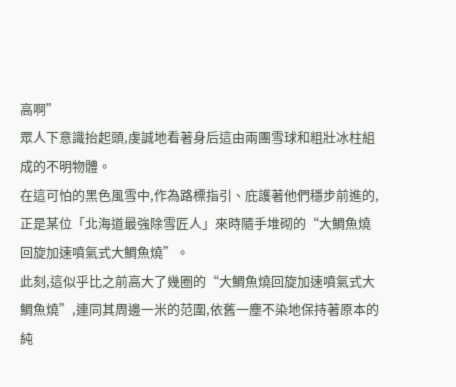高啊”
眾人下意識抬起頭,虔誠地看著身后這由兩團雪球和粗壯冰柱組成的不明物體。
在這可怕的黑色風雪中,作為路標指引、庇護著他們穩步前進的,正是某位「北海道最強除雪匠人」來時隨手堆砌的“大鯛魚燒回旋加速噴氣式大鯛魚燒”。
此刻,這似乎比之前高大了幾圈的“大鯛魚燒回旋加速噴氣式大鯛魚燒”,連同其周邊一米的范圍,依舊一塵不染地保持著原本的純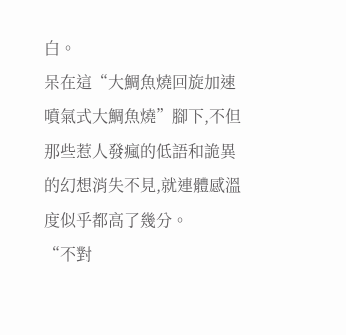白。
呆在這“大鯛魚燒回旋加速噴氣式大鯛魚燒”腳下,不但那些惹人發瘋的低語和詭異的幻想消失不見,就連體感溫度似乎都高了幾分。
“不對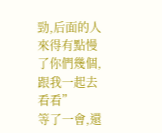勁,后面的人來得有點慢了你們幾個,跟我一起去看看”
等了一會,還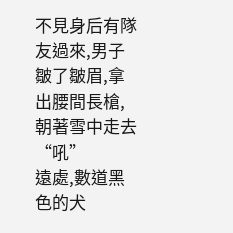不見身后有隊友過來,男子皺了皺眉,拿出腰間長槍,朝著雪中走去
“吼”
遠處,數道黑色的犬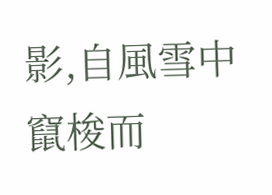影,自風雪中竄梭而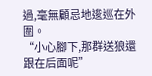過,毫無顧忌地逡巡在外圍。
“小心腳下,那群送狼還跟在后面呢”